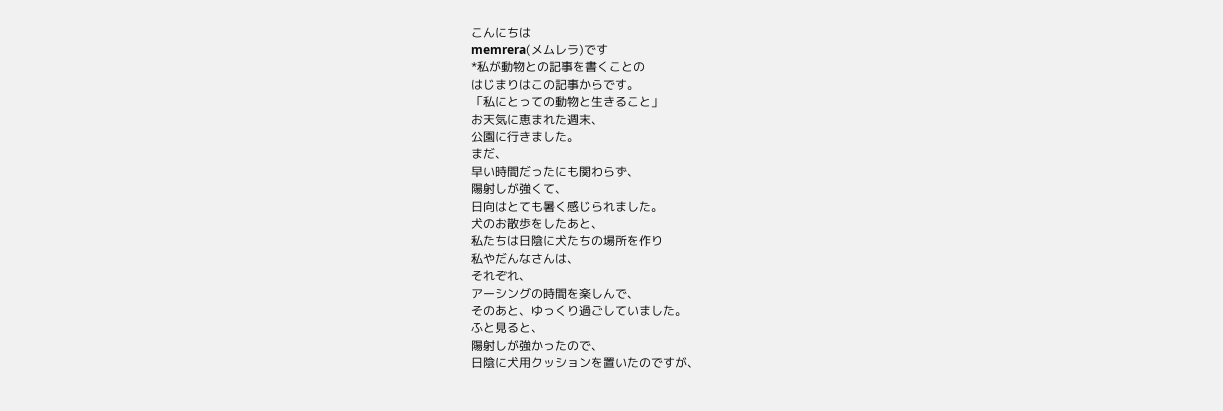こんにちは
memrera(メムレラ)です
*私が動物との記事を書くことの
はじまりはこの記事からです。
「私にとっての動物と生きること」
お天気に恵まれた週末、
公園に行きました。
まだ、
早い時間だったにも関わらず、
陽射しが強くて、
日向はとても暑く感じられました。
犬のお散歩をしたあと、
私たちは日陰に犬たちの場所を作り
私やだんなさんは、
それぞれ、
アーシングの時間を楽しんで、
そのあと、ゆっくり過ごしていました。
ふと見ると、
陽射しが強かったので、
日陰に犬用クッションを置いたのですが、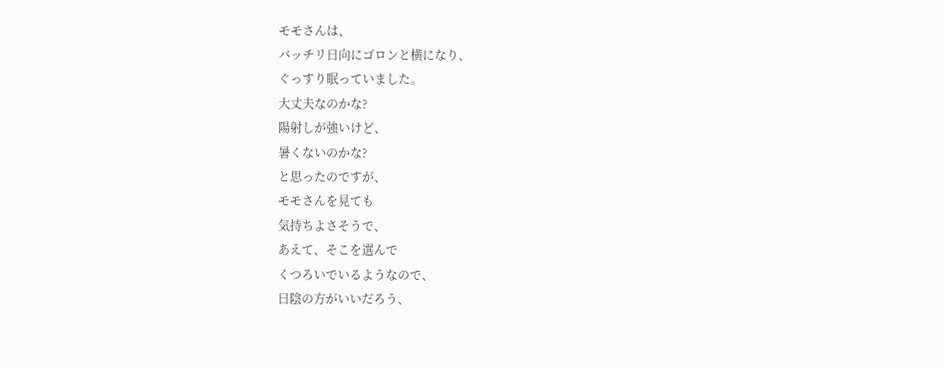モモさんは、
バッチリ日向にゴロンと横になり、
ぐっすり眠っていました。
大丈夫なのかな?
陽射しが強いけど、
暑くないのかな?
と思ったのですが、
モモさんを見ても
気持ちよさそうで、
あえて、そこを選んで
くつろいでいるようなので、
日陰の方がいいだろう、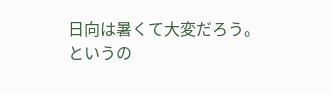日向は暑くて大変だろう。
というの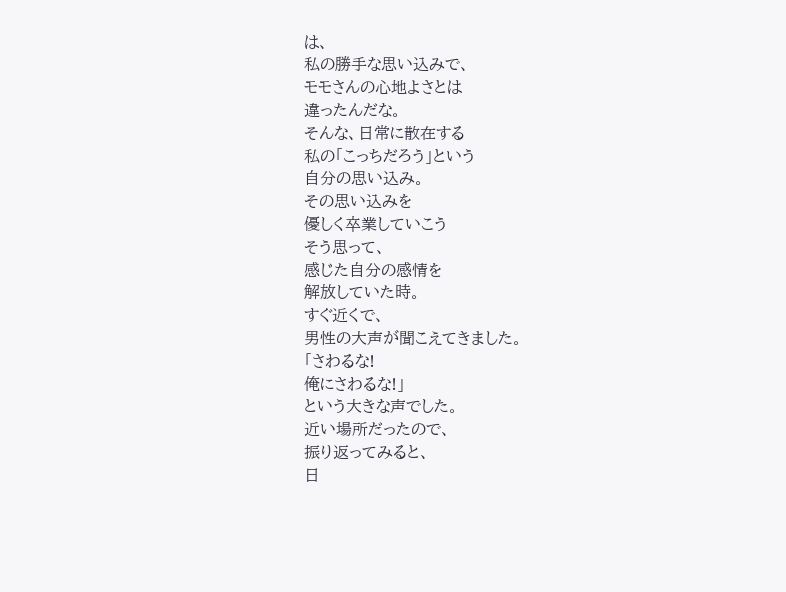は、
私の勝手な思い込みで、
モモさんの心地よさとは
違ったんだな。
そんな、日常に散在する
私の「こっちだろう」という
自分の思い込み。
その思い込みを
優しく卒業していこう
そう思って、
感じた自分の感情を
解放していた時。
すぐ近くで、
男性の大声が聞こえてきました。
「さわるな!
俺にさわるな!」
という大きな声でした。
近い場所だったので、
振り返ってみると、
日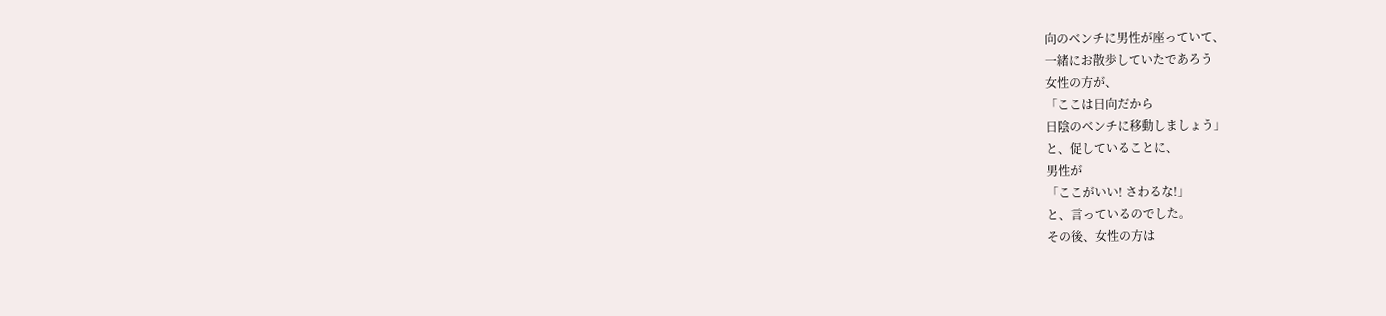向のベンチに男性が座っていて、
一緒にお散歩していたであろう
女性の方が、
「ここは日向だから
日陰のベンチに移動しましょう」
と、促していることに、
男性が
「ここがいい! さわるな!」
と、言っているのでした。
その後、女性の方は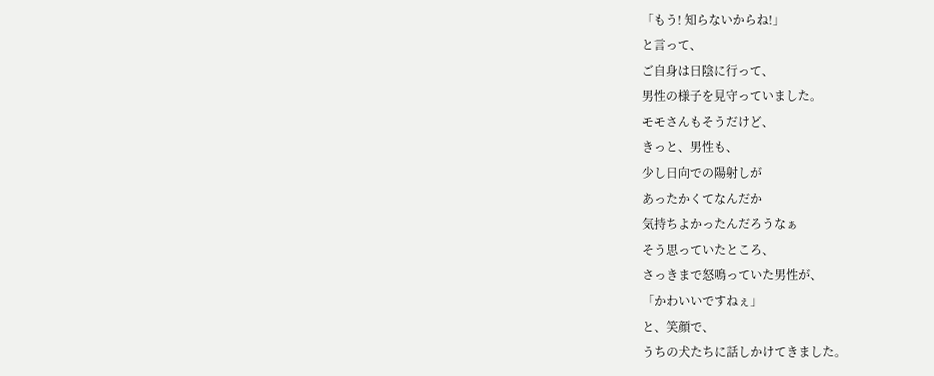「もう! 知らないからね!」
と言って、
ご自身は日陰に行って、
男性の様子を見守っていました。
モモさんもそうだけど、
きっと、男性も、
少し日向での陽射しが
あったかくてなんだか
気持ちよかったんだろうなぁ
そう思っていたところ、
さっきまで怒鳴っていた男性が、
「かわいいですねぇ」
と、笑顔で、
うちの犬たちに話しかけてきました。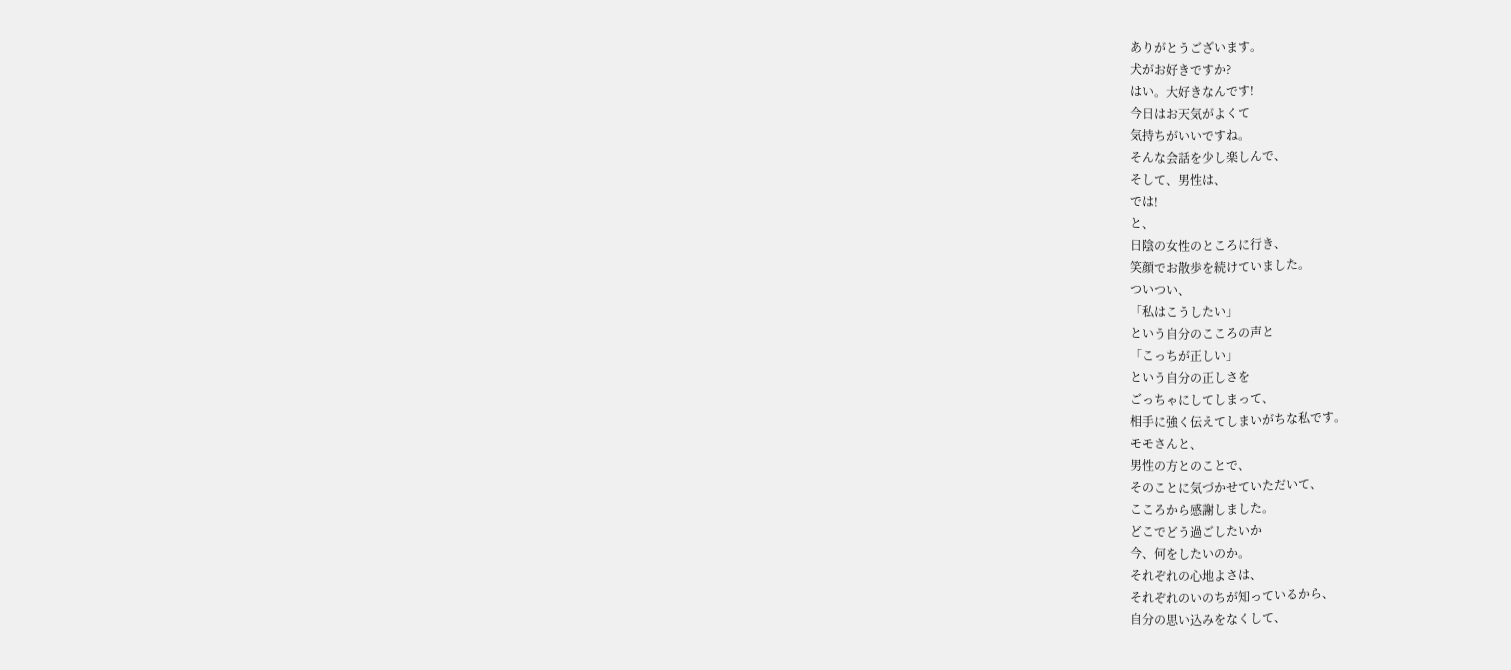ありがとうございます。
犬がお好きですか?
はい。大好きなんです!
今日はお天気がよくて
気持ちがいいですね。
そんな会話を少し楽しんで、
そして、男性は、
では!
と、
日陰の女性のところに行き、
笑顔でお散歩を続けていました。
ついつい、
「私はこうしたい」
という自分のこころの声と
「こっちが正しい」
という自分の正しさを
ごっちゃにしてしまって、
相手に強く伝えてしまいがちな私です。
モモさんと、
男性の方とのことで、
そのことに気づかせていただいて、
こころから感謝しました。
どこでどう過ごしたいか
今、何をしたいのか。
それぞれの心地よさは、
それぞれのいのちが知っているから、
自分の思い込みをなくして、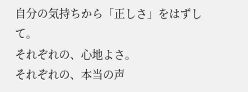自分の気持ちから「正しさ」をはずして。
それぞれの、心地よさ。
それぞれの、本当の声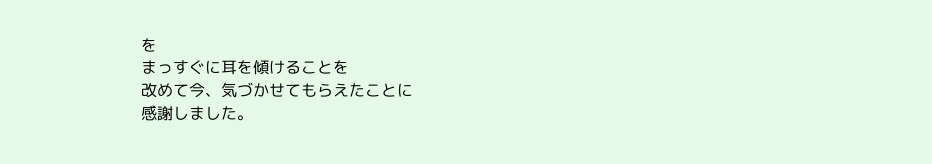を
まっすぐに耳を傾けることを
改めて今、気づかせてもらえたことに
感謝しました。